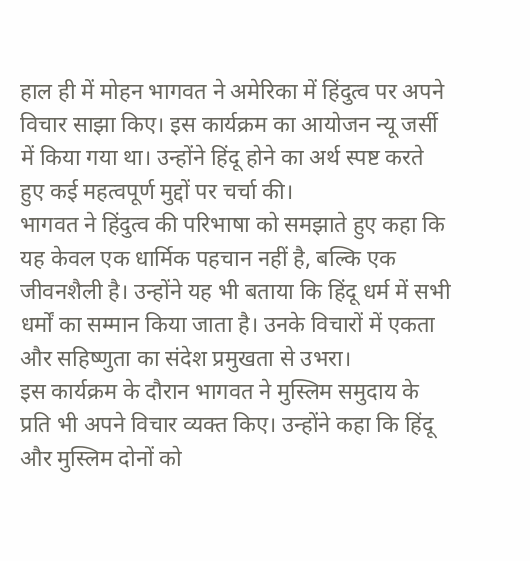हाल ही में मोहन भागवत ने अमेरिका में हिंदुत्व पर अपने विचार साझा किए। इस कार्यक्रम का आयोजन न्यू जर्सी में किया गया था। उन्होंने हिंदू होने का अर्थ स्पष्ट करते हुए कई महत्वपूर्ण मुद्दों पर चर्चा की।
भागवत ने हिंदुत्व की परिभाषा को समझाते हुए कहा कि यह केवल एक धार्मिक पहचान नहीं है, बल्कि एक जीवनशैली है। उन्होंने यह भी बताया कि हिंदू धर्म में सभी धर्मों का सम्मान किया जाता है। उनके विचारों में एकता और सहिष्णुता का संदेश प्रमुखता से उभरा।
इस कार्यक्रम के दौरान भागवत ने मुस्लिम समुदाय के प्रति भी अपने विचार व्यक्त किए। उन्होंने कहा कि हिंदू और मुस्लिम दोनों को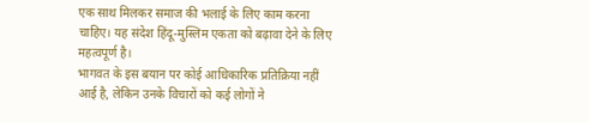एक साथ मिलकर समाज की भलाई के लिए काम करना चाहिए। यह संदेश हिंदू-मुस्लिम एकता को बढ़ावा देने के लिए महत्वपूर्ण है।
भागवत के इस बयान पर कोई आधिकारिक प्रतिक्रिया नहीं आई है, लेकिन उनके विचारों को कई लोगों ने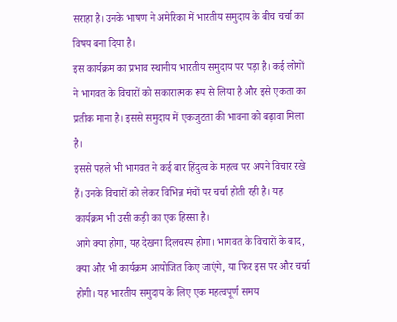सराहा है। उनके भाषण ने अमेरिका में भारतीय समुदाय के बीच चर्चा का विषय बना दिया है।
इस कार्यक्रम का प्रभाव स्थानीय भारतीय समुदाय पर पड़ा है। कई लोगों ने भागवत के विचारों को सकारात्मक रूप से लिया है और इसे एकता का प्रतीक माना है। इससे समुदाय में एकजुटता की भावना को बढ़ावा मिला है।
इससे पहले भी भागवत ने कई बार हिंदुत्व के महत्व पर अपने विचार रखे हैं। उनके विचारों को लेकर विभिन्न मंचों पर चर्चा होती रही है। यह कार्यक्रम भी उसी कड़ी का एक हिस्सा है।
आगे क्या होगा, यह देखना दिलचस्प होगा। भागवत के विचारों के बाद, क्या और भी कार्यक्रम आयोजित किए जाएंगे, या फिर इस पर और चर्चा होगी। यह भारतीय समुदाय के लिए एक महत्वपूर्ण समय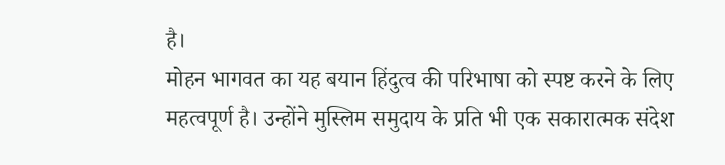है।
मोहन भागवत का यह बयान हिंदुत्व की परिभाषा को स्पष्ट करने के लिए महत्वपूर्ण है। उन्होंने मुस्लिम समुदाय के प्रति भी एक सकारात्मक संदेश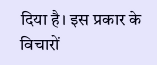दिया है। इस प्रकार के विचारों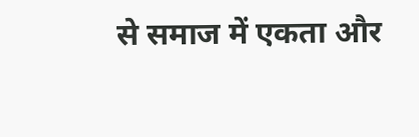से समाज में एकता और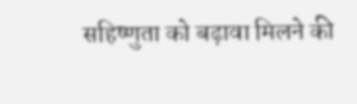सहिष्णुता को बढ़ावा मिलने की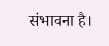संभावना है।